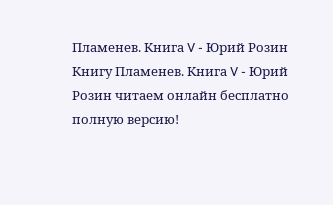Пламенев. Книга V - Юрий Розин
Книгу Пламенев. Книга V - Юрий Розин читаем онлайн бесплатно полную версию!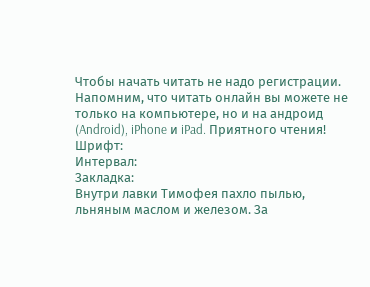Чтобы начать читать не надо регистрации. Напомним, что читать онлайн вы можете не только на компьютере, но и на андроид (Android), iPhone и iPad. Приятного чтения!
Шрифт:
Интервал:
Закладка:
Внутри лавки Тимофея пахло пылью, льняным маслом и железом. За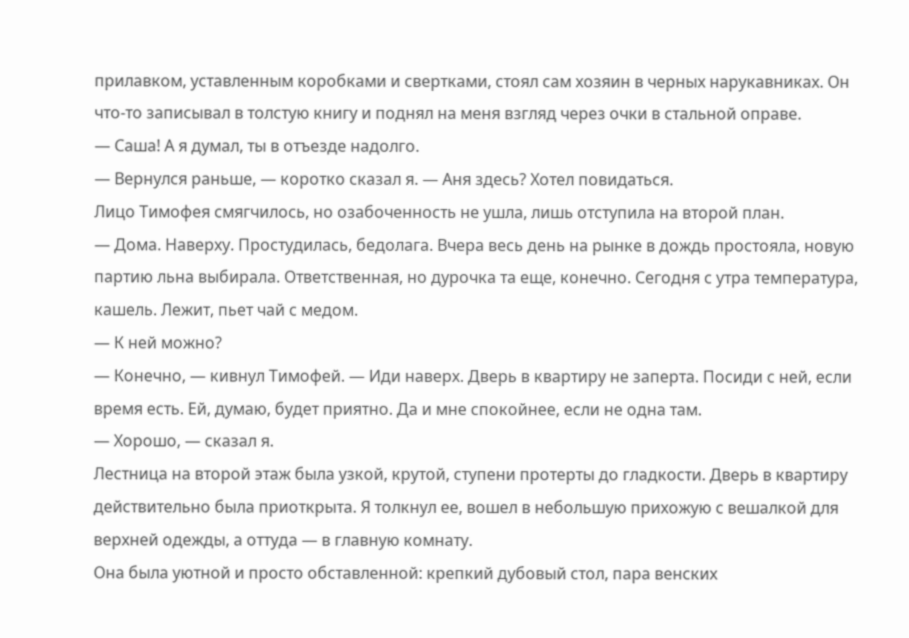прилавком, уставленным коробками и свертками, стоял сам хозяин в черных нарукавниках. Он что-то записывал в толстую книгу и поднял на меня взгляд через очки в стальной оправе.
— Саша! А я думал, ты в отъезде надолго.
— Вернулся раньше, — коротко сказал я. — Аня здесь? Хотел повидаться.
Лицо Тимофея смягчилось, но озабоченность не ушла, лишь отступила на второй план.
— Дома. Наверху. Простудилась, бедолага. Вчера весь день на рынке в дождь простояла, новую партию льна выбирала. Ответственная, но дурочка та еще, конечно. Сегодня с утра температура, кашель. Лежит, пьет чай с медом.
— К ней можно?
— Конечно, — кивнул Тимофей. — Иди наверх. Дверь в квартиру не заперта. Посиди с ней, если время есть. Ей, думаю, будет приятно. Да и мне спокойнее, если не одна там.
— Хорошо, — сказал я.
Лестница на второй этаж была узкой, крутой, ступени протерты до гладкости. Дверь в квартиру действительно была приоткрыта. Я толкнул ее, вошел в небольшую прихожую с вешалкой для верхней одежды, а оттуда — в главную комнату.
Она была уютной и просто обставленной: крепкий дубовый стол, пара венских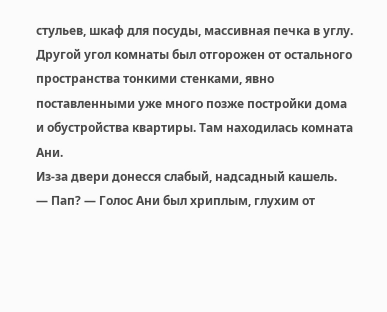стульев, шкаф для посуды, массивная печка в углу. Другой угол комнаты был отгорожен от остального пространства тонкими стенками, явно поставленными уже много позже постройки дома и обустройства квартиры. Там находилась комната Ани.
Из-за двери донесся слабый, надсадный кашель.
— Пап? — Голос Ани был хриплым, глухим от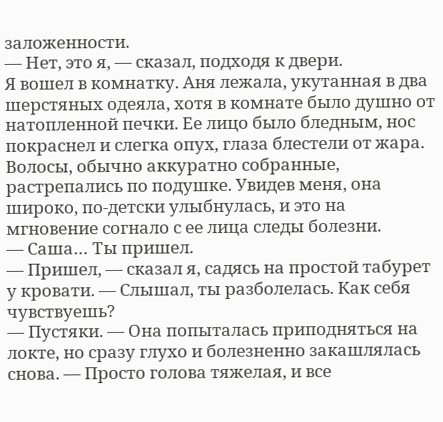заложенности.
— Нет, это я, — сказал, подходя к двери.
Я вошел в комнатку. Аня лежала, укутанная в два шерстяных одеяла, хотя в комнате было душно от натопленной печки. Ее лицо было бледным, нос покраснел и слегка опух, глаза блестели от жара. Волосы, обычно аккуратно собранные, растрепались по подушке. Увидев меня, она широко, по-детски улыбнулась, и это на мгновение согнало с ее лица следы болезни.
— Саша… Ты пришел.
— Пришел, — сказал я, садясь на простой табурет у кровати. — Слышал, ты разболелась. Как себя чувствуешь?
— Пустяки. — Она попыталась приподняться на локте, но сразу глухо и болезненно закашлялась снова. — Просто голова тяжелая, и все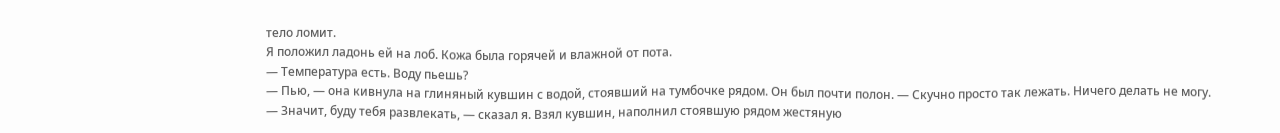тело ломит.
Я положил ладонь ей на лоб. Кожа была горячей и влажной от пота.
— Температура есть. Воду пьешь?
— Пью, — она кивнула на глиняный кувшин с водой, стоявший на тумбочке рядом. Он был почти полон. — Скучно просто так лежать. Ничего делать не могу.
— Значит, буду тебя развлекать, — сказал я. Взял кувшин, наполнил стоявшую рядом жестяную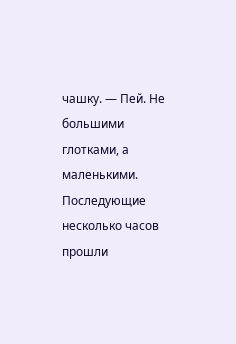чашку. — Пей. Не большими глотками, а маленькими.
Последующие несколько часов прошли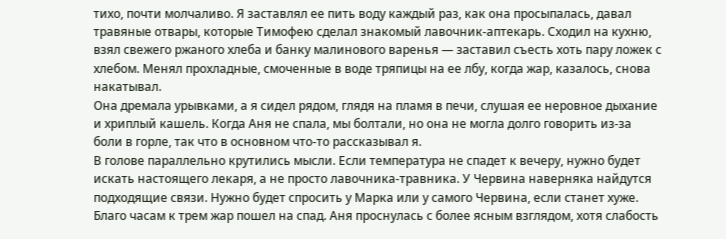тихо, почти молчаливо. Я заставлял ее пить воду каждый раз, как она просыпалась, давал травяные отвары, которые Тимофею сделал знакомый лавочник-аптекарь. Сходил на кухню, взял свежего ржаного хлеба и банку малинового варенья — заставил съесть хоть пару ложек с хлебом. Менял прохладные, смоченные в воде тряпицы на ее лбу, когда жар, казалось, снова накатывал.
Она дремала урывками, а я сидел рядом, глядя на пламя в печи, слушая ее неровное дыхание и хриплый кашель. Когда Аня не спала, мы болтали, но она не могла долго говорить из-за боли в горле, так что в основном что-то рассказывал я.
В голове параллельно крутились мысли. Если температура не спадет к вечеру, нужно будет искать настоящего лекаря, а не просто лавочника-травника. У Червина наверняка найдутся подходящие связи. Нужно будет спросить у Марка или у самого Червина, если станет хуже.
Благо часам к трем жар пошел на спад. Аня проснулась с более ясным взглядом, хотя слабость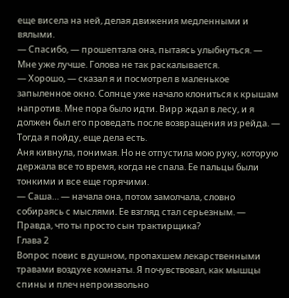еще висела на ней, делая движения медленными и вялыми.
— Спасибо, — прошептала она, пытаясь улыбнуться. — Мне уже лучше. Голова не так раскалывается.
— Хорошо, — сказал я и посмотрел в маленькое запыленное окно. Солнце уже начало клониться к крышам напротив. Мне пора было идти. Вирр ждал в лесу, и я должен был его проведать после возвращения из рейда. — Тогда я пойду, еще дела есть.
Аня кивнула, понимая. Но не отпустила мою руку, которую держала все то время, когда не спала. Ее пальцы были тонкими и все еще горячими.
— Саша… — начала она, потом замолчала, словно собираясь с мыслями. Ее взгляд стал серьезным. — Правда, что ты просто сын трактирщика?
Глава 2
Вопрос повис в душном, пропахшем лекарственными травами воздухе комнаты. Я почувствовал, как мышцы спины и плеч непроизвольно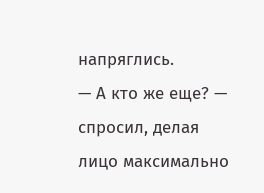напряглись.
— А кто же еще? — спросил, делая лицо максимально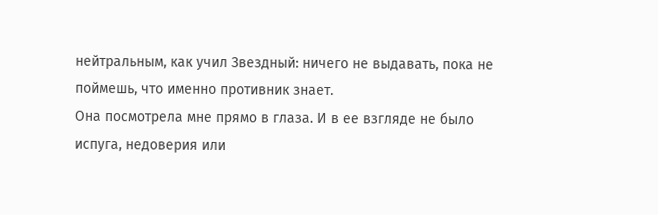нейтральным, как учил Звездный: ничего не выдавать, пока не поймешь, что именно противник знает.
Она посмотрела мне прямо в глаза. И в ее взгляде не было испуга, недоверия или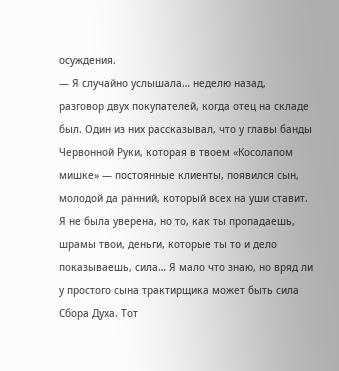осуждения.
— Я случайно услышала… неделю назад, разговор двух покупателей, когда отец на складе был. Один из них рассказывал, что у главы банды Червонной Руки, которая в твоем «Косолапом мишке» — постоянные клиенты, появился сын, молодой да ранний, который всех на уши ставит. Я не была уверена, но то, как ты пропадаешь, шрамы твои, деньги, которые ты то и дело показываешь, сила… Я мало что знаю, но вряд ли у простого сына трактирщика может быть сила Сбора Духа. Тот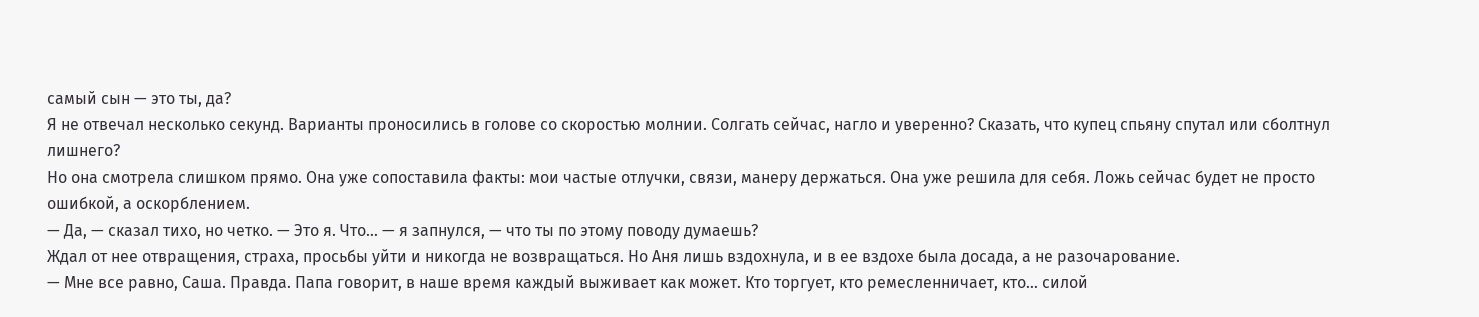самый сын — это ты, да?
Я не отвечал несколько секунд. Варианты проносились в голове со скоростью молнии. Солгать сейчас, нагло и уверенно? Сказать, что купец спьяну спутал или сболтнул лишнего?
Но она смотрела слишком прямо. Она уже сопоставила факты: мои частые отлучки, связи, манеру держаться. Она уже решила для себя. Ложь сейчас будет не просто ошибкой, а оскорблением.
— Да, — сказал тихо, но четко. — Это я. Что… — я запнулся, — что ты по этому поводу думаешь?
Ждал от нее отвращения, страха, просьбы уйти и никогда не возвращаться. Но Аня лишь вздохнула, и в ее вздохе была досада, а не разочарование.
— Мне все равно, Саша. Правда. Папа говорит, в наше время каждый выживает как может. Кто торгует, кто ремесленничает, кто… силой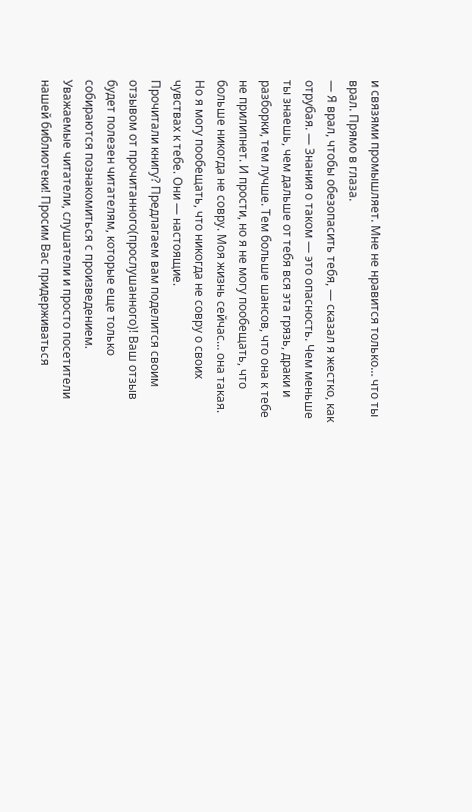и связями промышляет. Мне не нравится только… что ты врал. Прямо в глаза.
— Я врал, чтобы обезопасить тебя, — сказал я жестко, как отрубая. — Знания о таком — это опасность. Чем меньше ты знаешь, чем дальше от тебя вся эта грязь, драки и разборки, тем лучше. Тем больше шансов, что она к тебе не прилипнет. И прости, но я не могу пообещать, что больше никогда не совру. Моя жизнь сейчас… она такая. Но я могу пообещать, что никогда не совру о своих чувствах к тебе. Они — настоящие.
Прочитали книгу? Предлагаем вам поделится своим отзывом от прочитанного(прослушанного)! Ваш отзыв будет полезен читателям, которые еще только собираются познакомиться с произведением.
Уважаемые читатели, слушатели и просто посетители нашей библиотеки! Просим Вас придерживаться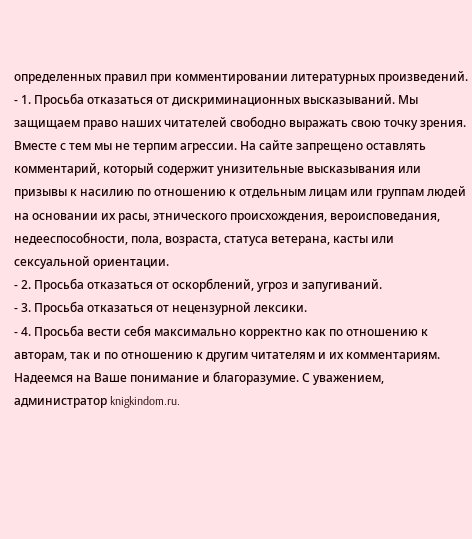определенных правил при комментировании литературных произведений.
- 1. Просьба отказаться от дискриминационных высказываний. Мы защищаем право наших читателей свободно выражать свою точку зрения. Вместе с тем мы не терпим агрессии. На сайте запрещено оставлять комментарий, который содержит унизительные высказывания или призывы к насилию по отношению к отдельным лицам или группам людей на основании их расы, этнического происхождения, вероисповедания, недееспособности, пола, возраста, статуса ветерана, касты или сексуальной ориентации.
- 2. Просьба отказаться от оскорблений, угроз и запугиваний.
- 3. Просьба отказаться от нецензурной лексики.
- 4. Просьба вести себя максимально корректно как по отношению к авторам, так и по отношению к другим читателям и их комментариям.
Надеемся на Ваше понимание и благоразумие. С уважением, администратор knigkindom.ru.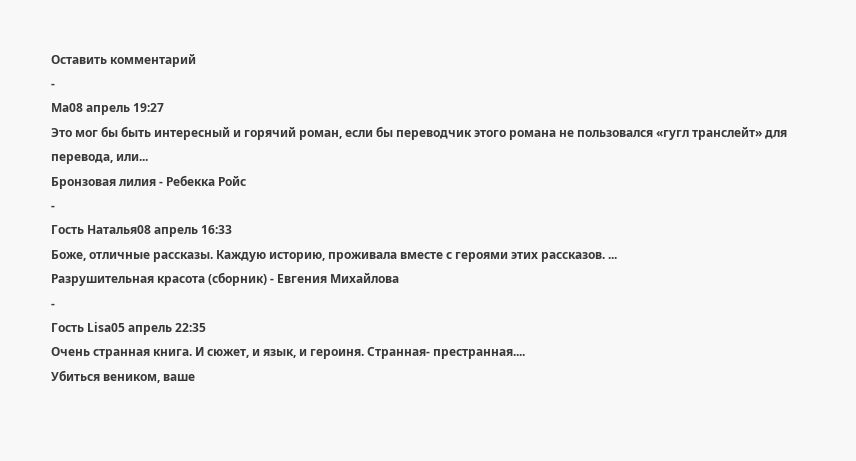Оставить комментарий
-
Ма08 апрель 19:27
Это мог бы быть интересный и горячий роман, если бы переводчик этого романа не пользовался «гугл транслейт» для перевода, или...
Бронзовая лилия - Ребекка Ройс
-
Гость Наталья08 апрель 16:33
Боже, отличные рассказы. Каждую историю, проживала вместе с героями этих рассказов. ...
Разрушительная красота (сборник) - Евгения Михайлова
-
Гость Lisa05 апрель 22:35
Очень странная книга. И сюжет, и язык, и героиня. Странная- престранная....
Убиться веником, ваше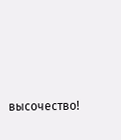высочество!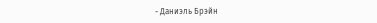- Даниэль Брэйн